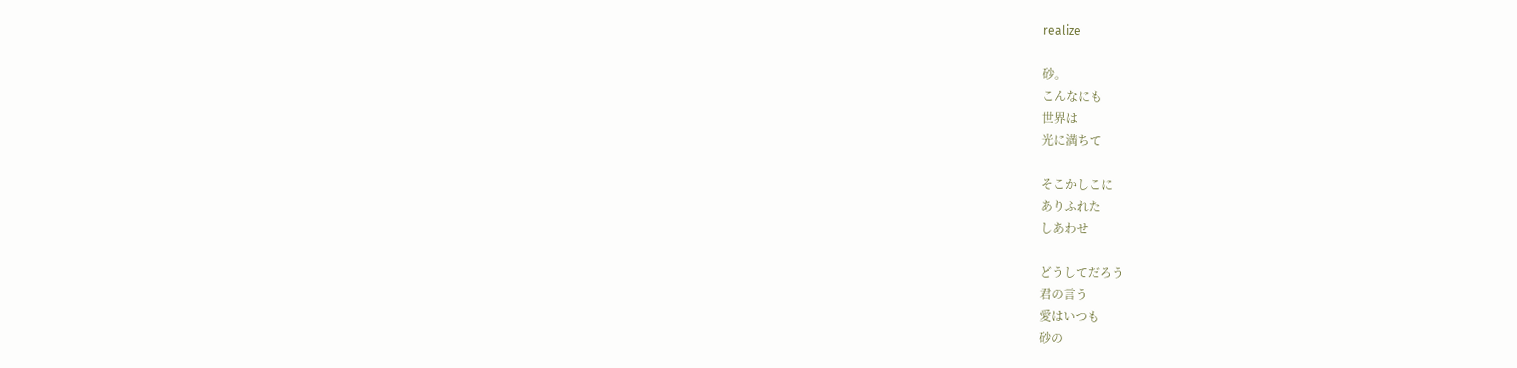realize

砂。
こんなにも
世界は
光に満ちて

そこかしこに
ありふれた
しあわせ

どうしてだろう
君の言う
愛はいつも
砂の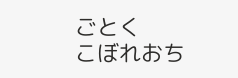ごとく
こぼれおち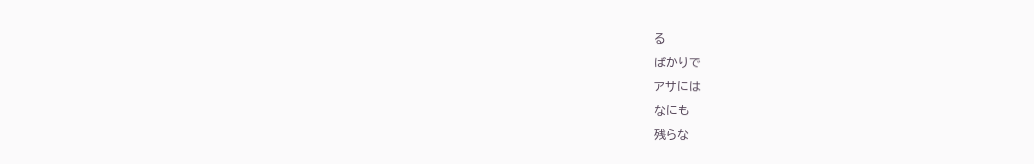る
ばかりで
アサには
なにも
残らな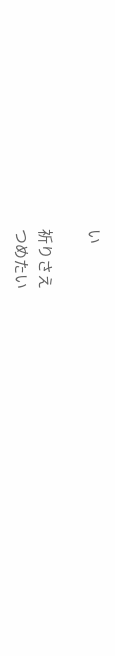い

祈りさえ
つめたい